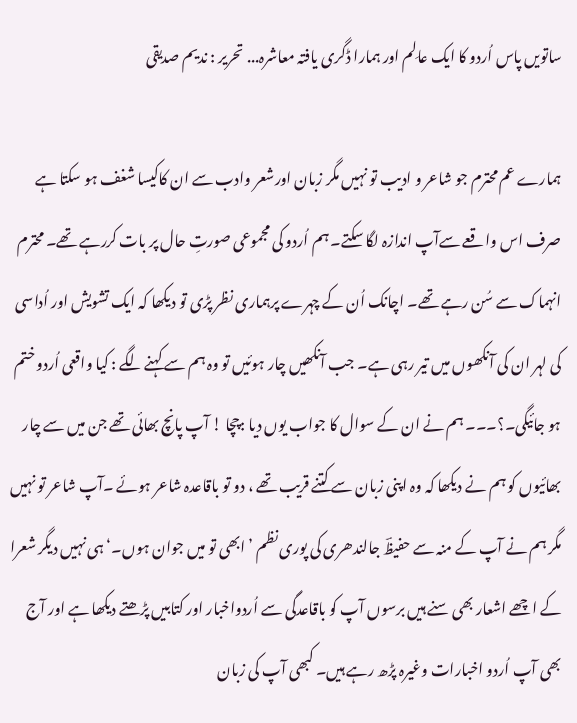ساتویں پاس اُردو کا ایک عالِم اور ہمارا ڈگری یافتہ معاشرہ... تحریر : ندیم صدیقی

ہمارے عم محترم جو شاعر و ادیب تو نہیں مگر زبان اورشعر وادب سے ان کاکیسا شغف ہو سکتا ہے صرف اس واقعے سےآپ اندازہ لگا سکتے۔ ہم اُردو کی مجموعی صورتِ حال پر بات کررہے تھے۔ محترم انہماک سے سُن رہے تھے۔ اچانک اُن کے چہرے پرہماری نظر پڑی تو دیکھا کہ ایک تشویش اور اُداسی کی لہر ان کی آنکھوں میں تیر رہی ہے۔ جب آنکھیں چار ہوئیں تو وہ ہم سے کہنےلگے : کیا واقعی اُردو ختم ہو جائیگی۔؟۔۔۔ ہم نے ان کے سوال کا جواب یوں دیا :چچا ! آپ پانچ بھائی تھے جن میں سے چار بھائیوں کو ہم نے دیکھا کہ وہ اپنی زبان سے کتنے قریب تھے ، دو تو باقاعدہ شاعر ہوئے ۔آپ شاعر تو نہیں مگر ہم نے آپ کے منہ سے حفیظؔ جالندھری کی پوری نظم ’ ابھی تو میں جوان ہوں۔‘ ہی نہیں دیگر شعرا کے اچھے اشعار بھی سنے ہیں برسوں آپ کو باقاعدگی سے اُردواخبار اور کتابیں پڑھتے دیکھا ہے اور آج بھی آپ اُردو اخبارات وغیرہ پڑھ رہے ہیں۔ کبھی آپ کی زبان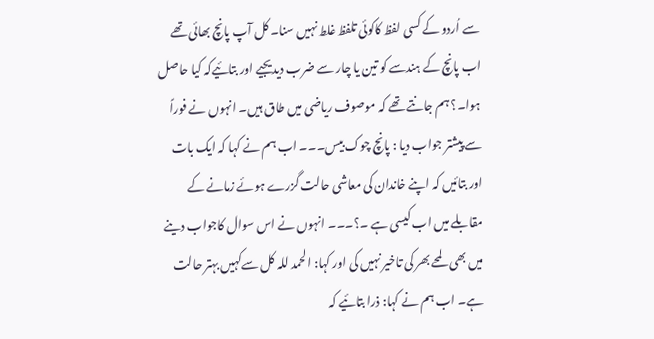سے اُردو کے کسی لفظ کاکوئی تلفظ غلط نہیں سنا۔ کل آپ پانچ بھائی تھے اب پانچ کے ہندسے کو تین یا چار سے ضرب دیدیجیے اور بتائیےکہ کیا حاصل ہوا۔؟ ہم جانتے تھے کہ موصوف ریاضی میں طاق ہیں۔ انہوں نے فوراً سے پیشتر جواب دیا : پانچ چوک بیس۔۔۔ اب ہم نے کہا کہ ایک بات اور بتائیں کہ اپنے خاندان کی معاشی حالت گزرے ہوئے زمانے کے مقابلے میں اب کیسی ہے ۔؟۔۔۔ انہوں نے اس سوال کاجواب دینے میں بھی لمحے بھر کی تاخیر نہیں کی اور کہا: الحمد للہ کل سےکہیں بہتر حالت ہے۔ اب ہم نے کہا: ذرا بتائیے کہ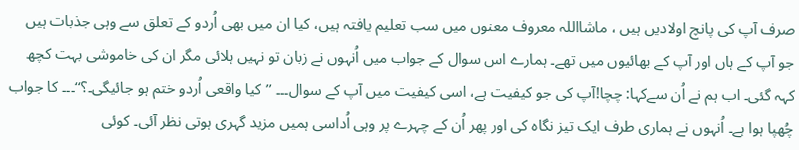صرف آپ کی پانچ اولادیں ہیں ، ماشااللہ معروف معنوں میں سب تعلیم یافتہ ہیں، کیا ان میں بھی اُردو کے تعلق سے وہی جذبات ہیں جو آپ کے ہاں اور آپ کے بھائیوں میں تھے۔ ہمارے اس سوال کے جواب میں اُنہوں نے زبان تو نہیں ہلائی مگر ان کی خاموشی بہت کچھ کہہ گئی۔ اب ہم نے اُن سےکہا: چچا!آپ کی جو کیفیت ہے، اسی کیفیت میں آپ کے سوال۔۔۔ ’’کیا واقعی اُردو ختم ہو جائیگی۔؟‘‘۔۔۔ کا جواب چُھپا ہوا ہے۔ اُنہوں نے ہماری طرف ایک تیز نگاہ کی اور پھر اُن کے چہرے پر وہی اُداسی ہمیں مزید گہری ہوتی نظر آئی۔ کوئی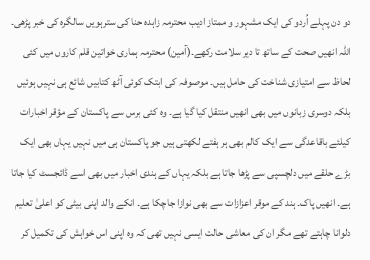دو دن پہلے اُردو کی ایک مشہور و ممتاز ادیب محترمہ زاہدہ حنا کی سترہویں سالگرہ کی خبر پڑھی۔ اللہ انھیں صحت کے ساتھ تا دیر سلامت رکھے۔(آمین) محترمہ ہماری خواتین قلم کاروں میں کئی لحاظ سے امتیازی شناخت کی حامل ہیں۔ موصوفہ کی ابتک کوئی آٹھ کتابیں شائع ہی نہیں ہوئیں بلکہ دوسری زبانوں میں بھی انھیں منتقل کیا گیا ہے۔ وہ کئی برس سے پاکستان کے مؤقر اخبارات کیلئے باقاعدگی سے ایک کالم بھی ہر ہفتے لکھتی ہیں جو پاکستان ہی میں نہیں یہاں بھی ایک بڑے حلقے میں دلچسپی سے پڑھا جاتا ہے بلکہ یہاں کے ہندی اخبار میں بھی اسے ڈائجسٹ کیا جاتا ہے۔ انھیں پاک۔ ہند کے موقر اعزازات سے بھی نوازا جاچکا ہے۔ انکے والد اپنی بیٹی کو اعلیٰ تعلیم دلوانا چاہتے تھے مگر ان کی معاشی حالت ایسی نہیں تھی کہ وہ اپنی اس خواہش کی تکمیل کر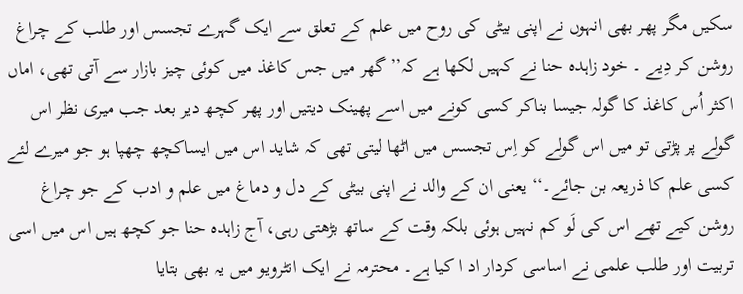سکیں مگر پھر بھی انہوں نے اپنی بیٹی کی روح میں علم کے تعلق سے ایک گہرے تجسس اور طلب کے چراغ روشن کر دِیے ۔ خود زاہدہ حنا نے کہیں لکھا ہے کہ’’ گھر میں جس کاغذ میں کوئی چیز بازار سے آتی تھی، اماں اکثر اُس کاغذ کا گولہ جیسا بناکر کسی کونے میں اسے پھینک دیتیں اور پھر کچھ دیر بعد جب میری نظر اس گولے پر پڑتی تو میں اس گولے کو اِس تجسس میں اٹھا لیتی تھی کہ شاید اس میں ایساکچھ چھپا ہو جو میرے لئے کسی علم کا ذریعہ بن جائے۔‘‘ یعنی ان کے والد نے اپنی بیٹی کے دل و دماغ میں علم و ادب کے جو چراغ روشن کیے تھے اس کی لَو کم نہیں ہوئی بلکہ وقت کے ساتھ بڑھتی رہی، آج زاہدہ حنا جو کچھ ہیں اس میں اسی تربیت اور طلب علمی نے اساسی کردار اد ا کیا ہے۔ محترمہ نے ایک انٹرویو میں یہ بھی بتایا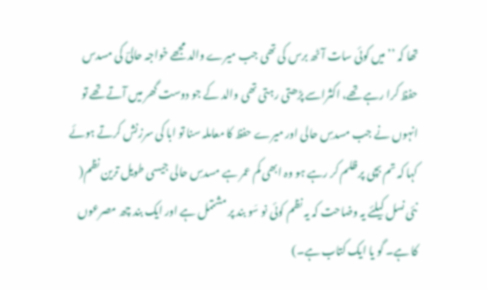تھا کہ ’’میں کوئی سات آٹھ برس کی تھی جب میرے والد مجھے خواجہ حالیؔ کی مسدس حفظ کرا رہے تھے، اکثراسے پڑھتی رہتی تھی والد کے جو دوست گھر میں آتے تھے تو انہوں نے جب مسدسِ حالی اور میرے حفظ کا معاملہ سنا تو ابا کی سرزنش کرتے ہوئے کہا کہ تم بچی پر ظلم کر رہے ہو وہ ابھی کم عمر ہے مسدسِ حالی جیسی طویل ترین نظم( نئی نسل کیلئے یہ وضاحت کہ یہ نظم کوئی نو سَو بند پر مشتمل ہے اور ایک بند چھ مصرعوں کا ہے۔ گو یا ایک کتاب ہے۔)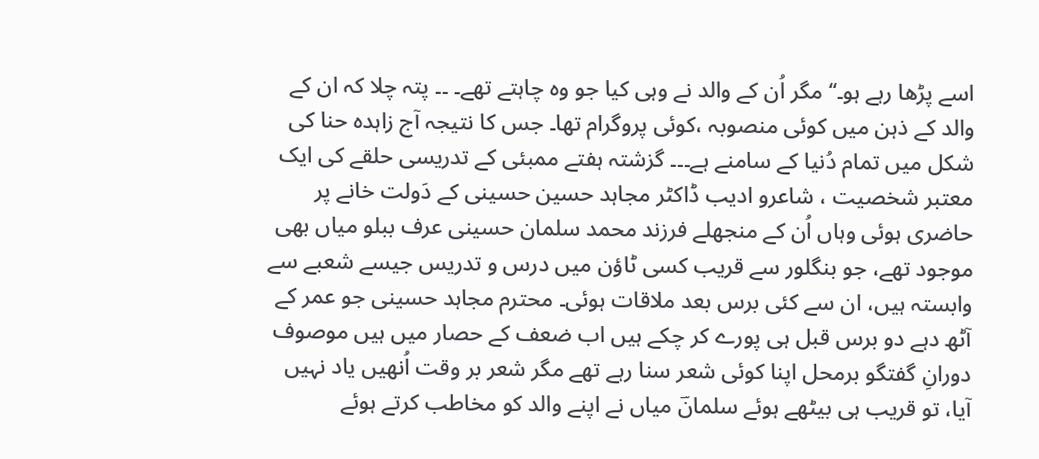اسے پڑھا رہے ہو۔‘‘ مگر اُن کے والد نے وہی کیا جو وہ چاہتے تھے۔ ۔۔ پتہ چلا کہ ان کے والد کے ذہن میں کوئی منصوبہ ،کوئی پروگرام تھا۔ جس کا نتیجہ آج زاہدہ حنا کی شکل میں تمام دُنیا کے سامنے ہے۔۔۔ گزشتہ ہفتے ممبئی کے تدریسی حلقے کی ایک معتبر شخصیت ، شاعرو ادیب ڈاکٹر مجاہد حسین حسینی کے دَولت خانے پر حاضری ہوئی وہاں اُن کے منجھلے فرزند محمد سلمان حسینی عرف ببلو میاں بھی موجود تھے، جو بنگلور سے قریب کسی ٹاؤن میں درس و تدریس جیسے شعبے سے وابستہ ہیں، ان سے کئی برس بعد ملاقات ہوئی۔ محترم مجاہد حسینی جو عمر کے آٹھ دہے دو برس قبل ہی پورے کر چکے ہیں اب ضعف کے حصار میں ہیں موصوف دورانِ گفتگو برمحل اپنا کوئی شعر سنا رہے تھے مگر شعر بر وقت اُنھیں یاد نہیں آیا، تو قریب ہی بیٹھے ہوئے سلمانؔ میاں نے اپنے والد کو مخاطب کرتے ہوئے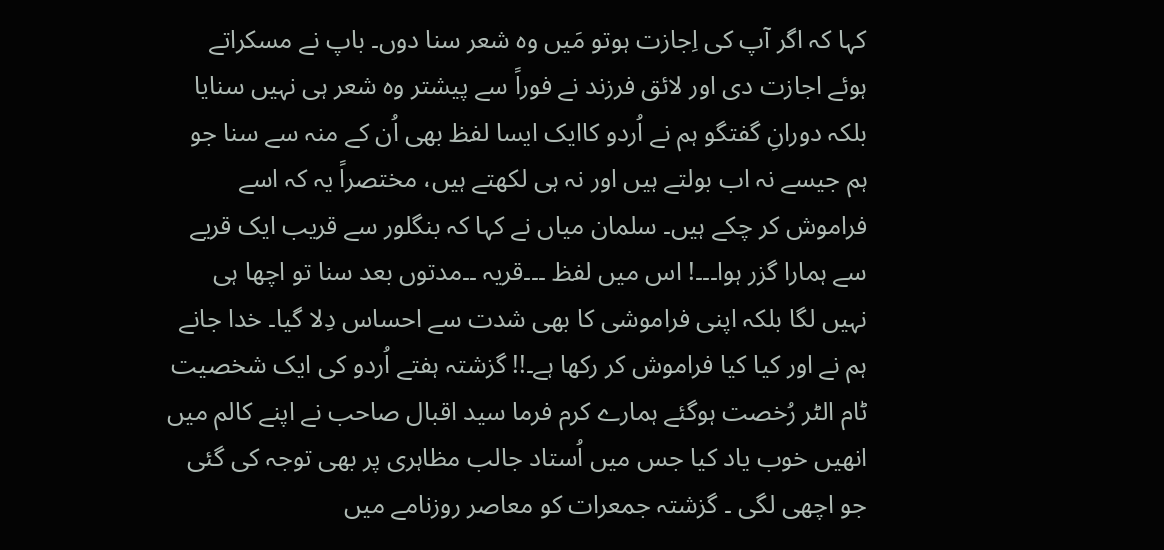کہا کہ اگر آپ کی اِجازت ہوتو مَیں وہ شعر سنا دوں۔ باپ نے مسکراتے ہوئے اجازت دی اور لائق فرزند نے فوراً سے پیشتر وہ شعر ہی نہیں سنایا بلکہ دورانِ گفتگو ہم نے اُردو کاایک ایسا لفظ بھی اُن کے منہ سے سنا جو ہم جیسے نہ اب بولتے ہیں اور نہ ہی لکھتے ہیں، مختصراً یہ کہ اسے فراموش کر چکے ہیں۔ سلمان میاں نے کہا کہ بنگلور سے قریب ایک قریے سے ہمارا گزر ہوا۔۔۔! اس میں لفظ ۔۔۔قریہ ۔۔مدتوں بعد سنا تو اچھا ہی نہیں لگا بلکہ اپنی فراموشی کا بھی شدت سے احساس دِلا گیا۔ خدا جانے ہم نے اور کیا کیا فراموش کر رکھا ہے۔!! گزشتہ ہفتے اُردو کی ایک شخصیت ٹام الٹر رُخصت ہوگئے ہمارے کرم فرما سید اقبال صاحب نے اپنے کالم میں انھیں خوب یاد کیا جس میں اُستاد جالب مظاہری پر بھی توجہ کی گئی جو اچھی لگی ۔ گزشتہ جمعرات کو معاصر روزنامے میں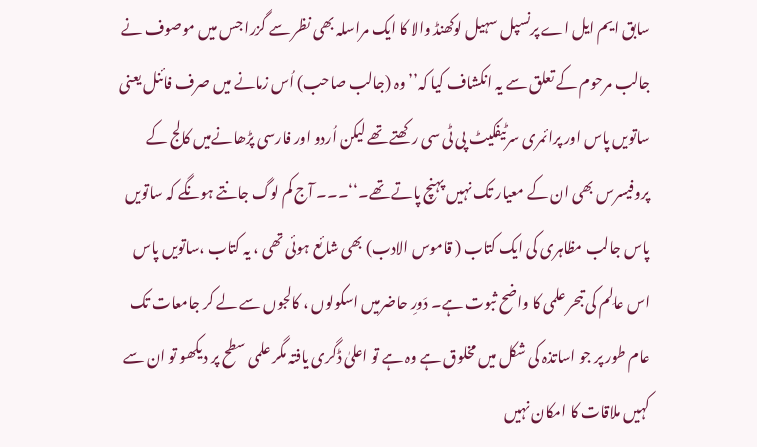سابق ایم ایل اے پرنسپل سہیل لوکھنڈ والا کا ایک مراسلہ بھی نظر سے گزرا جس میں موصوف نے جالب مرحوم کے تعلق سے یہ انکشاف کیا کہ’’ وہ (جالب صاحب) اُس زمانے میں صرف فائنل یعنی ساتویں پاس اور پرائمری سرٹیفکیٹ پی ٹی سی رکھتے تھے لیکن اُردو اور فارسی پڑھانےمیں کالج کے پروفیسرس بھی ان کے معیار تک نہیں پہنچ پاتے تھے۔‘‘۔۔۔ آج کم لوگ جانتے ہونگے کہ ساتویں پاس جالب مظاہری کی ایک کتاب ( قاموس الادب) بھی شائع ہوئی تھی ، یہ کتاب ،ساتویں پاس اس عالِم کی تبحر علمی کا واضح ثبوت ہے۔ دَورِ حاضرمیں اسکولوں ، کالجوں سے لے کر جامعات تک عام طور پر جو اساتذہ کی شکل میں مخلوق ہے وہ ہے تو اعلیٰ ڈگری یافتہ مگر علمی سطح پر دیکھو تو ان سے کہیں ملاقات کا امکان نہیں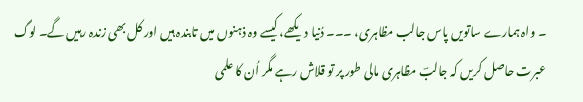۔ واہ ہمارے ساتویں پاس جالب مظاہری، ۔۔۔ دُنیا دیکھے، کیسے وہ ذہنوں میں تابندہ ہیں اور کل بھی زندہ رہیں گے۔ لوگ عبرت حاصل کریں کہ جالبؔ مظاہری مالی طور پر تو قلاش رہے مگر اُن کا علمی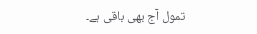تمول آج بھی باقی ہے۔